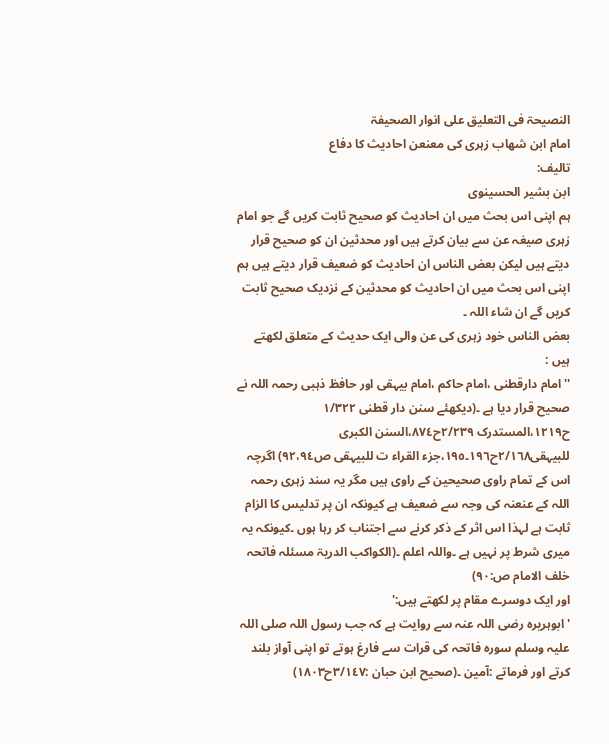النصیحۃ فی التعلیق علی انوار الصحیفۃ
امام ابن شھاب زہری کی معنعن احادیث کا دفاع
تالیف:
ابن بشیر الحسینوی
ہم اپنی اس بحث میں ان احادیث کو صحیح ثابت کریں گے جو امام زہری صیغہ عن سے بیان کرتے ہیں اور محدثین ان کو صحیح قرار دیتے ہیں لیکن بعض الناس ان احادیث کو ضعیف قرار دیتے ہیں ہم اپنی اس بحث میں ان احادیث کو محدثین کے نزدیک صحیح ثابت کریں گے ان شاء اللہ ۔
بعض الناس خود زہری کی عن والی ایک حدیث کے متعلق لکھتے ہیں :
''امام دارقطنی ،امام حاکم ،امام بیہقی اور حافظ ذہبی رحمہ اللہ نے صحیح قرار دیا ہے ۔(دیکھئے سنن دار قطنی ١/٣٢٢ ح١٢١٩،المستدرک ٢/٢٣٩ح٨٧٤،السنن الکبری للبیہقی٢/١٦٨ح١٩٦۔١٩٥،جزء القراء ت للبیہقی ص٩٢،٩٤) اگرچہ اس کے تمام راوی صحیحین کے راوی ہیں مگر یہ سند زہری رحمہ اللہ کے عنعنہ کی وجہ سے ضعیف ہے کیونکہ ان پر تدلیس کا الزام ثابت ہے لہذا اس اثر کے ذکر کرنے سے اجتناب کر رہا ہوں ۔کیونکہ یہ میری شرط پر نہیں ہے ۔واللہ اعلم ۔(الکواکب الدریۃ مسئلہ فاتحہ خلف الامام ص:٩٠)
اور ایک دوسرے مقام پر لکھتے ہیں:'
'ابوہریرہ رضی اللہ عنہ سے روایت ہے کہ جب رسول اللہ صلی اللہ علیہ وسلم سورہ فاتحہ کی قرات سے فارغ ہوتے تو اپنی آواز بلند کرتے اور فرماتے :آمین ۔(صحیح ابن حبان :٣/١٤٧ح١٨٠٣)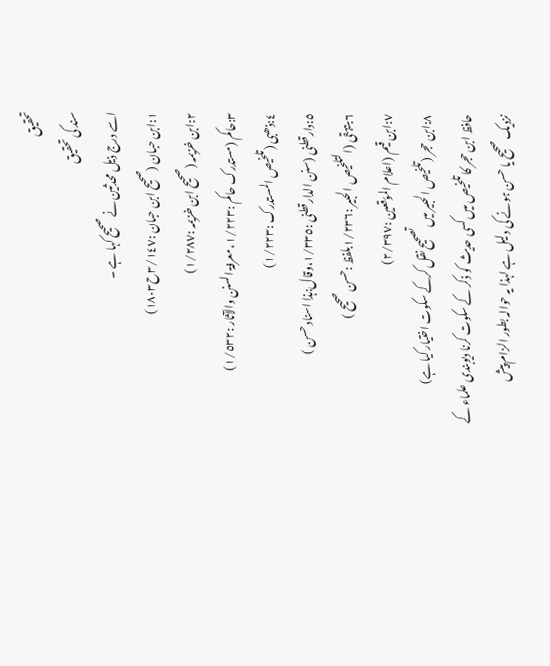تحقیق
سند کی تحقیق
اسے درج ذیل محدثین نے صحیح کہا ہے ۔
١:ابن حبان (صحیح ابن حبان :٣/١٤٧ح١٨٠٣)
٢:ابن خزیمہ (صحیح ابن خزیمہ :١/٢٨٧)
٣:حاکم (مستدرک حاکم :١/٢٢٣،معرفۃ السنن والآثار :١/٥٣٢)
٤:ذھبی (تلخیص المستدرک :١/٢٢٣)
٥:دارقطنی (سنن الدارقطنی :١/٣٣٥،وقال:ہذا اسناد حسن )
٦:بیہقی (التلخیص الحبیر :١/٢٣٦بلفظ :حسن صحیح )
٧:ابن قیم (اعلام المؤقعین :٢/٣٩٧)
٨:ابن حجر (تلخیص الحبیر میں تصحیح نقل کرکے سکوت اختیار کیا ہے)
حافظ ابن حجر کا تلخیص میں کسی حدیث کو ذکر کے سکوت کرنا دیوبندی علماء کے نزدیک صحیح یا حسن ہونے کی دلیل ہے لہذا یہ حوالہ بطور الزام پیش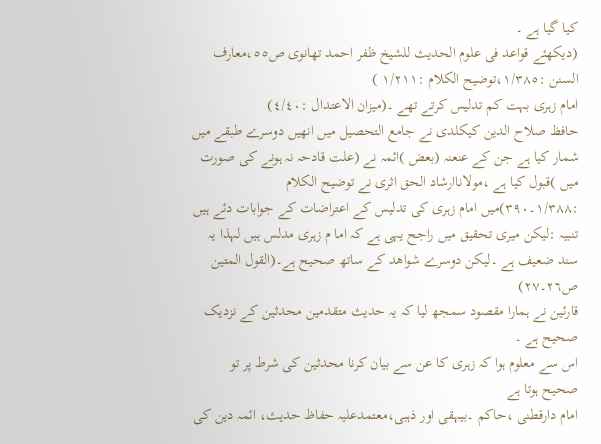کیا گیا ہے ۔
(دیکھئے قواعد فی علوم الحدیث للشیخ ظفر احمد تھانوی ص٥٥،معارف السنن :١/٣٨٥،توضیح الکلام :١/٢١١ )
امام زہری بہت کم تدلیس کرتے تھے ۔(میزان الاعتدال :٤/٤٠)
حافظ صلاح الدین کیکلدی نے جامع التحصیل میں انھیں دوسرے طبقے میں شمار کیا ہے جن کے عنعنہ (بعض )ائمہ نے (علت قادحہ نہ ہونے کی صورت میں )قبول کیا ہے ،مولاناارشاد الحق اثری نے توضیح الکلام :١/٣٨٨۔٣٩٠)میں امام زہری کی تدلیس کے اعتراضات کے جوابات دئے ہیں
تنبیہ :لیکن میری تحقیق میں راجح یہی ہے کہ اما م زہری مدلس ہیں لہذا یہ سند ضعیف ہے ۔لیکن دوسرے شواھد کے ساتھ صحیح ہے۔(القول المتین ص٢٦۔٢٧)
قارئین نے ہمارا مقصود سمجھ لیا کہ یہ حدیث متقدمین محدثین کے نزدیک صحیح ہے ۔
اس سے معلوم ہوا کہ زہری کا عن سے بیان کرنا محدثین کی شرط پر تو صحیح ہوتا ہے
امام دارقطنی ،حاکم ۔بیہقی اور ذہبی،معتمدعلیہ حفاظ حدیث، ائمہ دین کی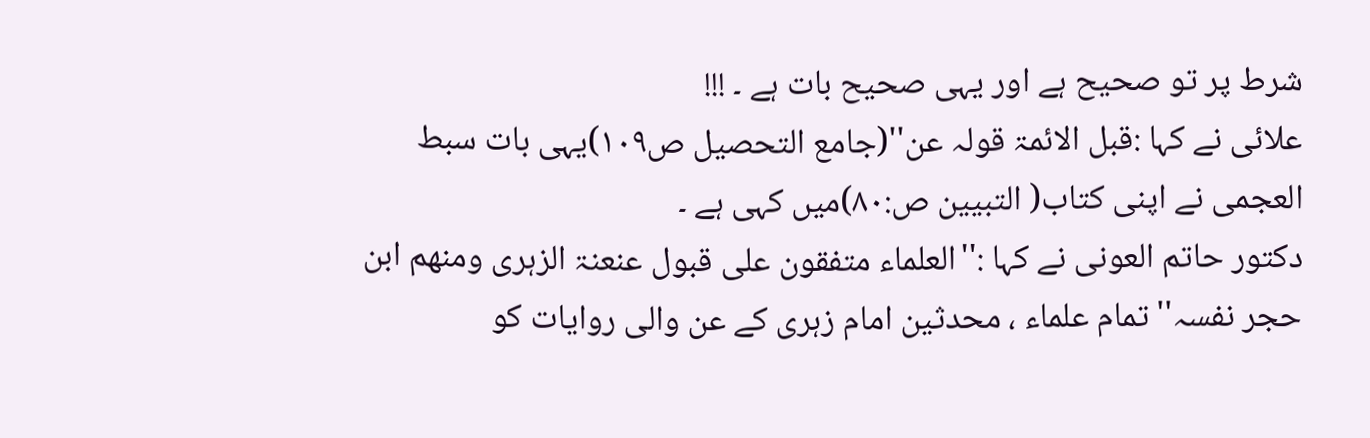شرط پر تو صحیح ہے اور یہی صحیح بات ہے ۔ !!!
علائی نے کہا :قبل الائمۃ قولہ عن''(جامع التحصیل ص١٠٩)یہی بات سبط العجمی نے اپنی کتاب( التبیین ص:٨٠)میں کہی ہے ۔
دکتور حاتم العونی نے کہا :''العلماء متفقون علی قبول عنعنۃ الزہری ومنھم ابن حجر نفسہ''تمام علماء ، محدثین امام زہری کے عن والی روایات کو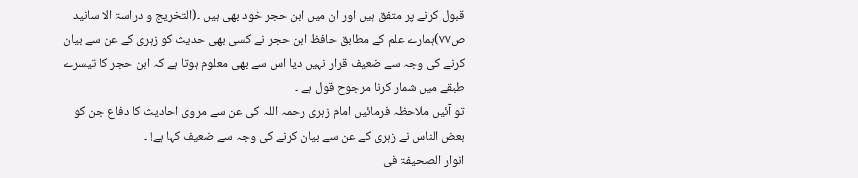قبول کرنے پر متفق ہیں اور ان میں ابن حجر خود بھی ہیں ۔(التخریج و دراسۃ الا سانید ص٧٧)ہمارے علم کے مطابق حافظ ابن حجر نے کسی بھی حدیث کو زہری کے عن سے بیان کرنے کی وجہ سے ضعیف قرار نہیں دیا اس سے بھی معلوم ہوتا ہے کہ ابن حجر کا تیسرے طبقے میں شمار کرنا مرجوح قول ہے ۔
تو آئیں ملاحظہ فرمائیں امام زہری رحمہ اللہ کی عن سے مروی احادیث کا دفاع جن کو بعض الناس نے زہری کے عن سے بیان کرنے کی وجہ سے ضعیف کہا ہے! ۔
انوار الصحیفۃ فی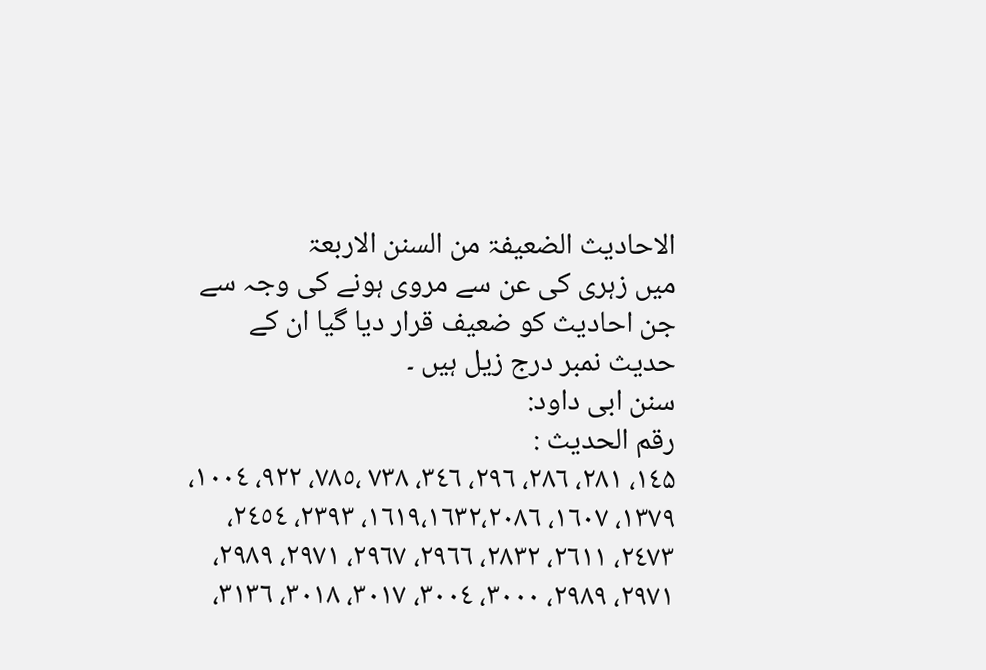الاحادیث الضعیفۃ من السنن الاربعۃ
میں زہری کی عن سے مروی ہونے کی وجہ سے جن احادیث کو ضعیف قرار دیا گیا ان کے حدیث نمبر درج زیل ہیں ۔
سنن ابی داود:
رقم الحدیث :
١٤۵، ٢٨١، ٢٨٦، ٢٩٦، ٣٤٦، ٧٣٨ ،٧٨٥، ٩٢٢، ١٠٠٤، ١٣٧٩، ١٦٠٧، ١٦١٩،١٦٣٢،٢٠٨٦، ٢٣٩٣، ٢٤٥٤، ٢٤٧٣، ٢٦١١، ٢٨٣٢، ٢٩٦٦، ٢٩٦٧، ٢٩٧١، ٢٩٨٩، ٢٩٧١، ٢٩٨٩، ٣٠٠٠، ٣٠٠٤، ٣٠١٧، ٣٠١٨، ٣١٣٦،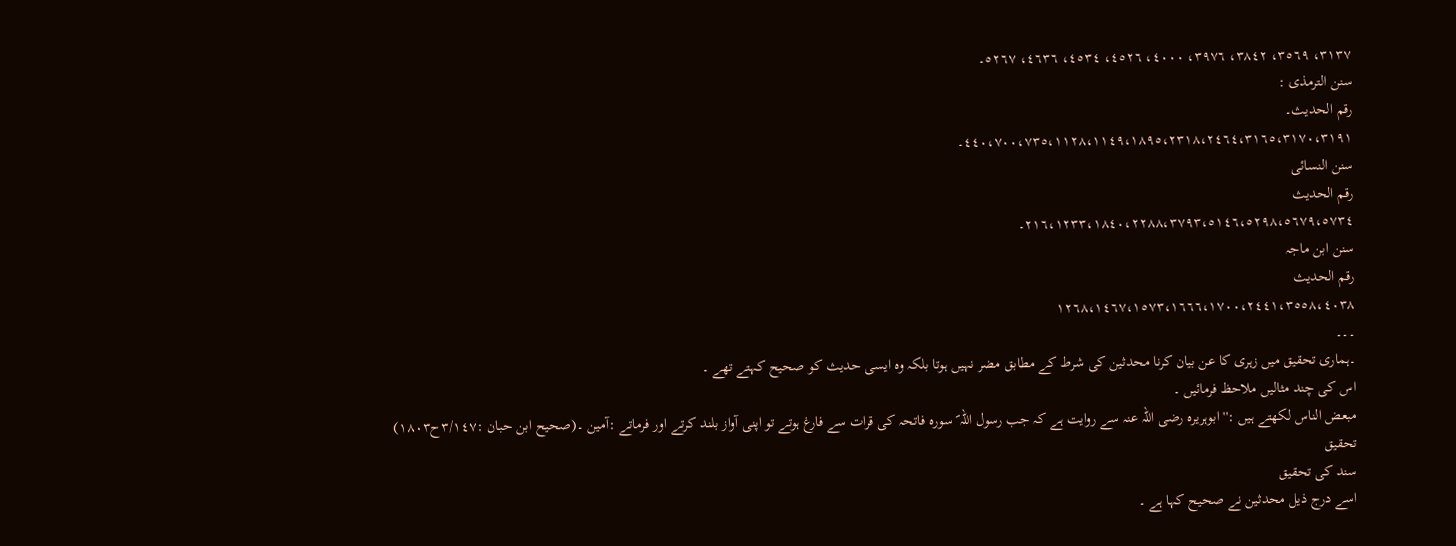٣١٣٧، ٣٥٦٩، ٣٨٤٢، ٣٩٧٦، ٤٠٠٠، ٤٥٢٦، ٤٥٣٤، ٤٦٣٦، ٥٢٦٧۔
سنن الترمذی :
رقم الحدیث۔
٤٤٠،٧٠٠،٧٣٥،١١٢٨،١١٤٩،١٨٩٥،٢٣١٨،٢٤٦٤،٣١٦٥،٣١٧٠،٣١٩١۔
سنن النسائی
رقم الحدیث
٢١٦،١٢٣٣،١٨٤٠،٢٢٨٨،٣٧٩٣،٥١٤٦،٥٢٩٨،٥٦٧٩،٥٧٣٤۔
سنن ابن ماجہ
رقم الحدیث
١٢٦٨،١٤٦٧،١٥٧٣،١٦٦٦،١٧٠٠،٢٤٤١،٣٥٥٨،٤٠٣٨
۔۔۔
۔ہماری تحقیق میں زہری کا عن بیان کرنا محدثین کی شرط کے مطابق مضر نہیں ہوتا بلکہ وہ ایسی حدیث کو صحیح کہتے تھے ۔
اس کی چند مثالیں ملاحظ فرمائیں ۔
مبعض الناس لکھتے ہیں :'' ابوہریرہ رضی اللہ عنہ سے روایت ہے کہ جب رسول اللہ ؐ سورہ فاتحہ کی قرات سے فارغ ہوتے تو اپنی آواز بلند کرتے اور فرماتے :آمین ۔(صحیح ابن حبان :٣/١٤٧ح١٨٠٣)
تحقیق
سند کی تحقیق
اسے درج ذیل محدثین نے صحیح کہا ہے ۔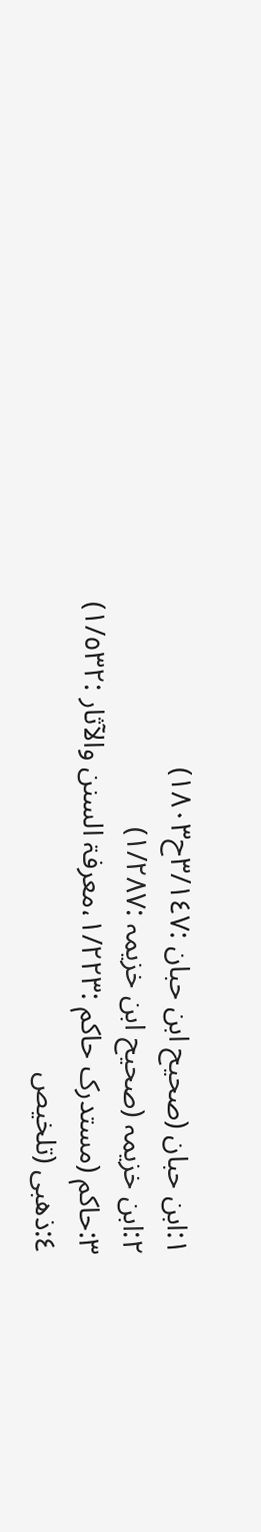١:ابن حبان (صحیح ابن حبان :٣/١٤٧ح١٨٠٣)
٢:ابن خزیمہ (صحیح ابن خزیمہ :١/٢٨٧)
٣:حاکم (مستدرک حاکم :١/٢٢٣،معرفۃ السنن والآثار :١/٥٣٢)
٤:ذھبی (تلخیص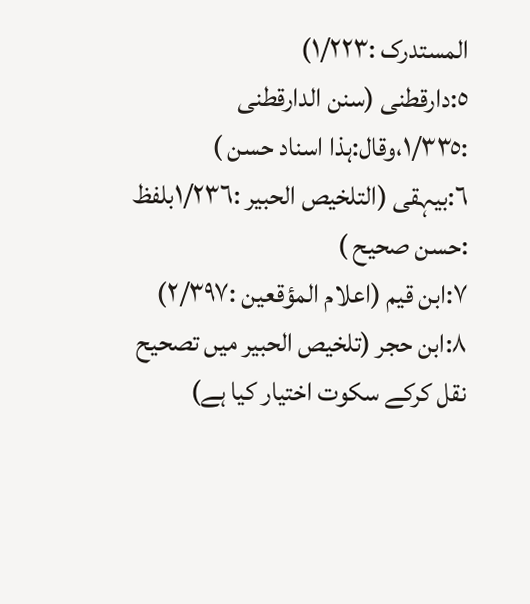المستدرک :١/٢٢٣)
٥:دارقطنی (سنن الدارقطنی :١/٣٣٥،وقال:ہذا اسناد حسن )
٦:بیہقی (التلخیص الحبیر :١/٢٣٦بلفظ :حسن صحیح )
٧:ابن قیم (اعلام المؤقعین :٢/٣٩٧)
٨:ابن حجر (تلخیص الحبیر میں تصحیح نقل کرکے سکوت اختیار کیا ہے)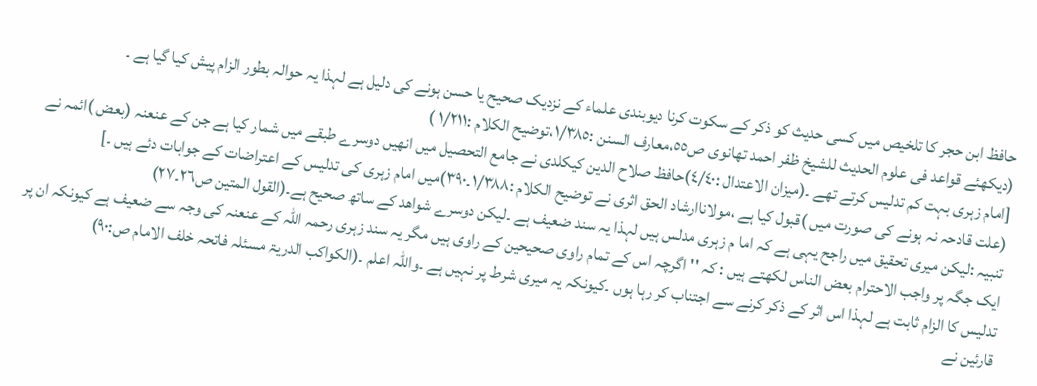حافظ ابن حجر کا تلخیص میں کسی حدیث کو ذکر کے سکوت کرنا دیوبندی علماء کے نزدیک صحیح یا حسن ہونے کی دلیل ہے لہذا یہ حوالہ بطور الزام پیش کیا گیا ہے ۔
(دیکھئے قواعد فی علوم الحدیث للشیخ ظفر احمد تھانوی ص٥٥،معارف السنن :١/٣٨٥،توضیح الکلام :١/٢١١ )
[امام زہری بہت کم تدلیس کرتے تھے ۔(میزان الاعتدال :٤/٤٠)حافظ صلاح الدین کیکلدی نے جامع التحصیل میں انھیں دوسرے طبقے میں شمار کیا ہے جن کے عنعنہ (بعض )ائمہ نے (علت قادحہ نہ ہونے کی صورت میں )قبول کیا ہے ،مولاناارشاد الحق اثری نے توضیح الکلام :١/٣٨٨۔٣٩٠)میں امام زہری کی تدلیس کے اعتراضات کے جوابات دئے ہیں ۔]
تنبیہ :لیکن میری تحقیق میں راجح یہی ہے کہ اما م زہری مدلس ہیں لہذا یہ سند ضعیف ہے ۔لیکن دوسرے شواھد کے ساتھ صحیح ہے۔(القول المتین ص٢٦۔٢٧)
ایک جگہ پر واجب الاحترام بعض الناس لکھتے ہیں : کہ ''اگرچہ اس کے تمام راوی صحیحین کے راوی ہیں مگر یہ سند زہری رحمہ اللہ کے عنعنہ کی وجہ سے ضعیف ہے کیونکہ ان پر تدلیس کا الزام ثابت ہے لہذا اس اثر کے ذکر کرنے سے اجتناب کر رہا ہوں ۔کیونکہ یہ میری شرط پر نہیں ہے ۔واللہ اعلم ۔(الکواکب الدریۃ مسئلہ فاتحہ خلف الامام ص:٩٠)
قارئین نے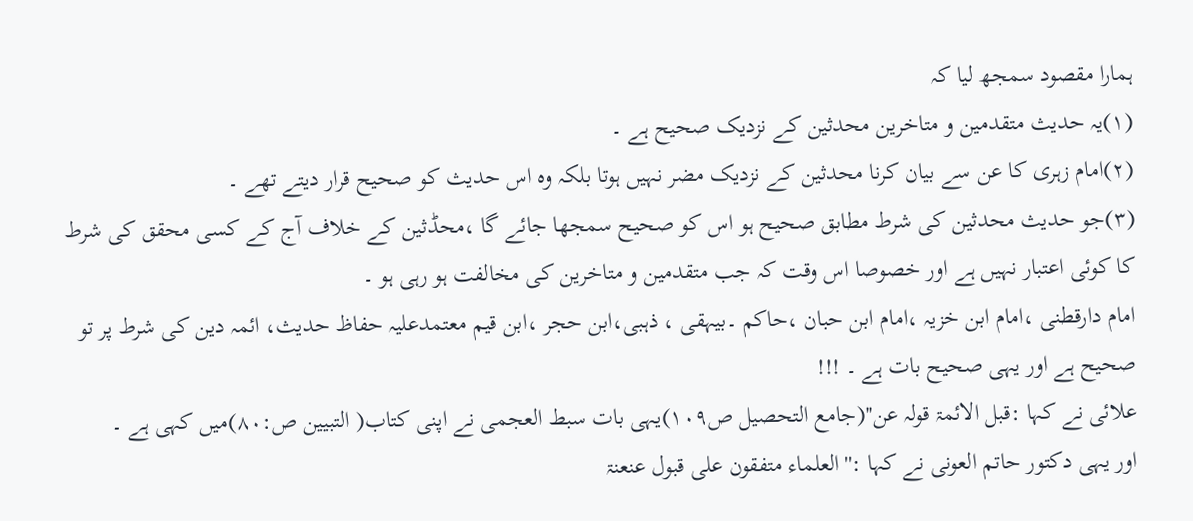ہمارا مقصود سمجھ لیا کہ
(١)یہ حدیث متقدمین و متاخرین محدثین کے نزدیک صحیح ہے ۔
(٢)امام زہری کا عن سے بیان کرنا محدثین کے نزدیک مضر نہیں ہوتا بلکہ وہ اس حدیث کو صحیح قرار دیتے تھے ۔
(٣)جو حدیث محدثین کی شرط مطابق صحیح ہو اس کو صحیح سمجھا جائے گا ،محڈثین کے خلاف آج کے کسی محقق کی شرط کا کوئی اعتبار نہیں ہے اور خصوصا اس وقت کہ جب متقدمین و متاخرین کی مخالفت ہو رہی ہو ۔
امام دارقطنی ،امام ابن خزیہ ،امام ابن حبان ،حاکم ۔بیہقی ، ذہبی،ابن حجر ،ابن قیم معتمدعلیہ حفاظ حدیث، ائمہ دین کی شرط پر تو صحیح ہے اور یہی صحیح بات ہے ۔ !!!
علائی نے کہا :قبل الائمۃ قولہ عن''(جامع التحصیل ص١٠٩)یہی بات سبط العجمی نے اپنی کتاب( التبیین ص:٨٠)میں کہی ہے ۔
اور یہی دکتور حاتم العونی نے کہا :''العلماء متفقون علی قبول عنعنۃ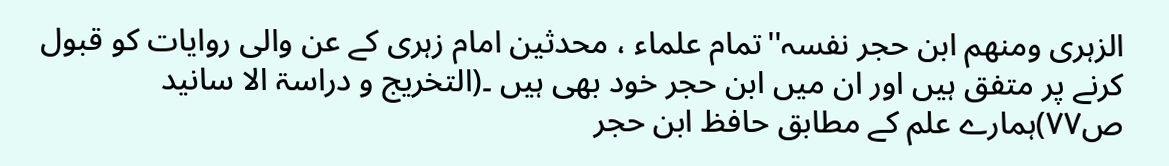الزہری ومنھم ابن حجر نفسہ''تمام علماء ، محدثین امام زہری کے عن والی روایات کو قبول کرنے پر متفق ہیں اور ان میں ابن حجر خود بھی ہیں ۔(التخریج و دراسۃ الا سانید ص٧٧)ہمارے علم کے مطابق حافظ ابن حجر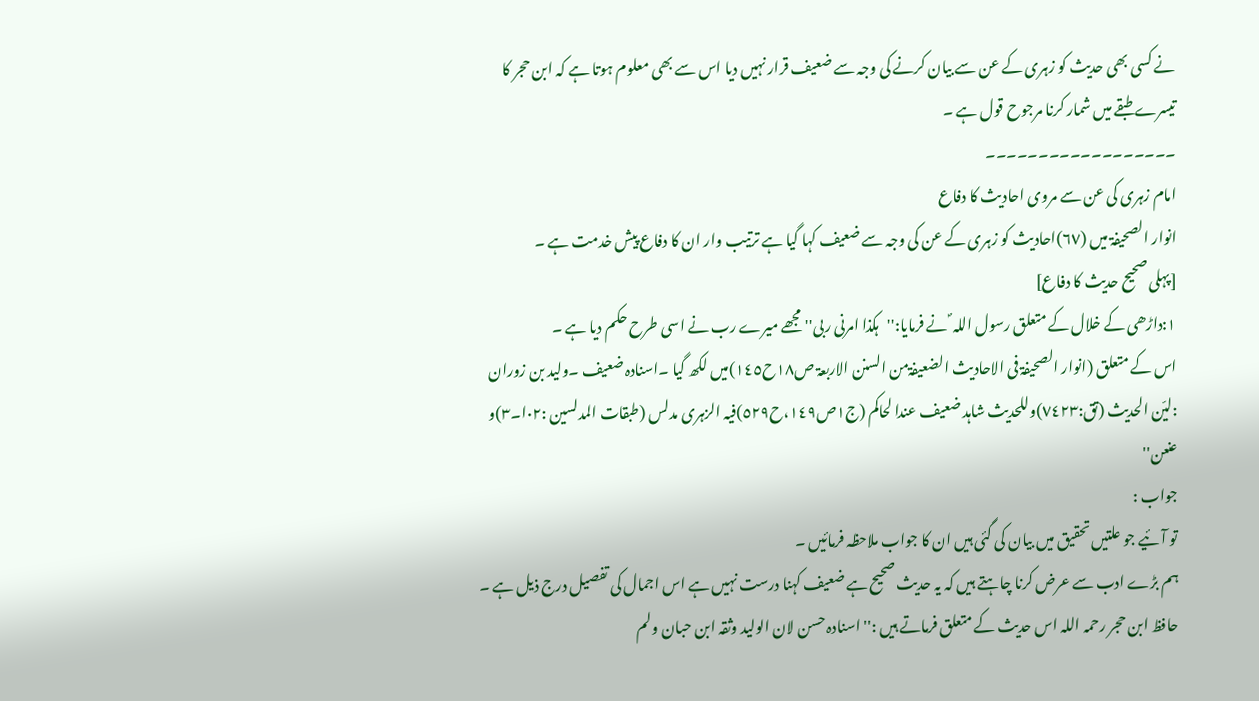نے کسی بھی حدیث کو زہری کے عن سے بیان کرنے کی وجہ سے ضعیف قرار نہیں دیا اس سے بھی معلوم ہوتا ہے کہ ابن حجر کا تیسرے طبقے میں شمار کرنا مرجوح قول ہے ۔
۔۔۔۔۔۔۔۔۔۔۔۔۔۔۔۔۔۔
امام زہری کی عن سے مروی احادیث کا دفاع
انوار الصحیفۃ میں (٦٧)احادیث کو زہری کے عن کی وجہ سے ضعیف کہا گیا ہے ترتیب وار ان کا دفاع پیش خدمت ہے ۔
[پہلی صحیح حدیث کا دفاع]
١:داڑھی کے خلال کے متعلق رسول اللہ ؐ نے فرمایا:''ہکذا امرنی ربی''مجھے میرے رب نے اسی طرح حکم دیا ہے ۔
اس کے متعلق (انوار الصحیفۃ فی الاحادیث الضعیفۃمن السنن الاربعۃ ص١٨ح١٤٥)میں لکھ گیا ۔اسنادہ ضعیف ۔ولید بن زوران :لیّن الحدیث (تق:٧٤٢٣)وللحدیث شاہد ضعیف عندا لحاکم (ج١ص١٤٩،ح٥٢٩)فیہ الزہری مدلس (طبقات المدلسین :٠٢ا۔٣)و عنعن''
جواب :
تو آئیے جو علتیں تحقیق میں بیان کی گئی ہیں ان کا جواب ملاحظہ فرمائیں ۔
ہم بڑے ادب سے عرض کرنا چاہتے ہیں کہ یہ حدیث صحیح ہے ضعیف کہنا درست نہیں ہے اس اجمال کی تفصیل درج ذیل ہے ۔
حافظ ابن حجر رحمہ اللہ اس حدیث کے متعلق فرماتے ہیں :''اسنادہ حسن لان الولید وثقہ ابن حبان ولم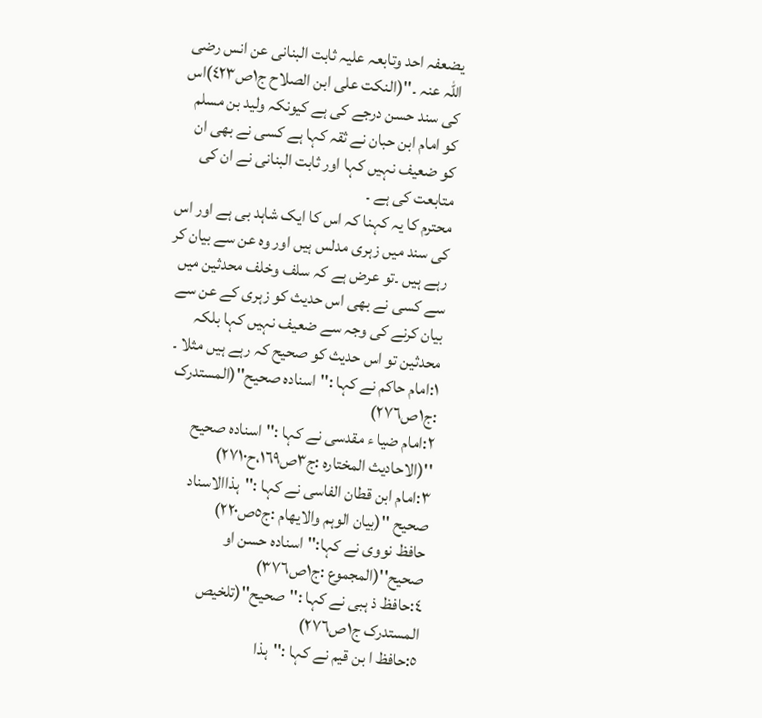یضعفہ احد وتابعہ علیہ ثابت البنانی عن انس رضی اللہ عنہ ۔''(النکت علی ابن الصلاح ج١ص٤٢٣)اس کی سند حسن درجے کی ہے کیونکہ ولید بن مسلم کو امام ابن حبان نے ثقہ کہا ہے کسی نے بھی ان کو ضعیف نہیں کہا اور ثابت البنانی نے ان کی متابعت کی ہے ۔
محترم کا یہ کہنا کہ اس کا ایک شاہد بی ہے اور اس کی سند میں زہری مدلس ہیں اور وہ عن سے بیان کر رہے ہیں ۔تو عرض ہے کہ سلف وخلف محدثین میں سے کسی نے بھی اس حدیث کو زہری کے عن سے بیان کرنے کی وجہ سے ضعیف نہیں کہا بلکہ محدثین تو اس حدیث کو صحیح کہ رہے ہیں مثلا ۔
١:امام حاکم نے کہا :''اسنادہ صحیح''(المستدرک :ج١ص٢٧٦)
٢:امام ضیا ء مقدسی نے کہا :''اسنادہ صحیح ''(الاحادیث المختارہ :ج٣ص١٦٩،ح٢٧١٠)
٣:امام ابن قطان الفاسی نے کہا :''ہذاالاسناد صحیح ''(بیان الوہم والایھام :ج٥ص٢٢٠)
حافظ نووی نے کہا:''اسنادہ حسن او صحیح''(المجموع :ج١ص٣٧٦)
٤:حافظ ذ ہبی نے کہا :''صحیح''(تلخیص المستدرک ج١ص٢٧٦)
٥:حافظ ا بن قیم نے کہا :''ہذا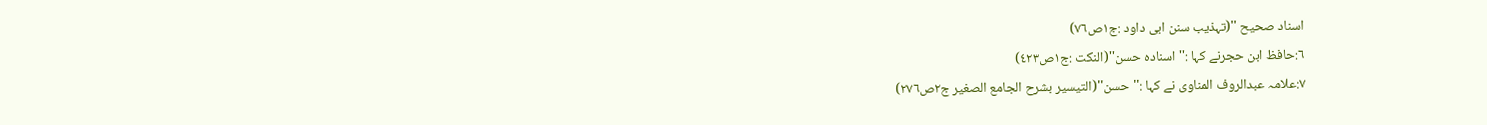اسناد صحیح ''(تہذیب سنن ابی داود :ج١ص٧٦)
٦:حافظ ابن حجرنے کہا :''اسنادہ حسن''(النکت :ج١ص٤٢٣)
٧:علامہ عبدالروف المناوی نے کہا :''حسن''(التیسیر بشرح الجامع الصغیر ج٢ص٢٧٦)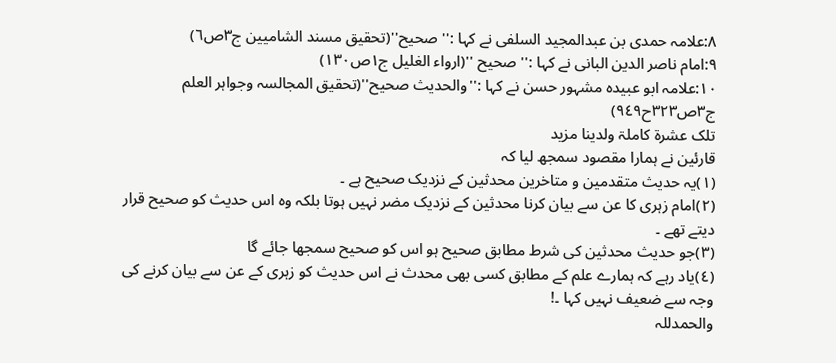٨:علامہ حمدی بن عبدالمجید السلفی نے کہا :''صحیح''(تحقیق مسند الشامیین ج٣ص٦)
٩:امام ناصر الدین البانی نے کہا :''صحیح ''(ارواء الغلیل ج١ص١٣٠)
١٠:علامہ ابو عبیدہ مشہور حسن نے کہا :''والحدیث صحیح''(تحقیق المجالسہ وجواہر العلم ج٣ص٣٢٣ح٩٤٩)
تلک عشرۃ کاملۃ ولدینا مزید
قارئین نے ہمارا مقصود سمجھ لیا کہ
(١)یہ حدیث متقدمین و متاخرین محدثین کے نزدیک صحیح ہے ۔
(٢)امام زہری کا عن سے بیان کرنا محدثین کے نزدیک مضر نہیں ہوتا بلکہ وہ اس حدیث کو صحیح قرار دیتے تھے ۔
(٣)جو حدیث محدثین کی شرط مطابق صحیح ہو اس کو صحیح سمجھا جائے گا
(٤)یاد رہے کہ ہمارے علم کے مطابق کسی بھی محدث نے اس حدیث کو زہری کے عن سے بیان کرنے کی وجہ سے ضعیف نہیں کہا ۔!
والحمدللہ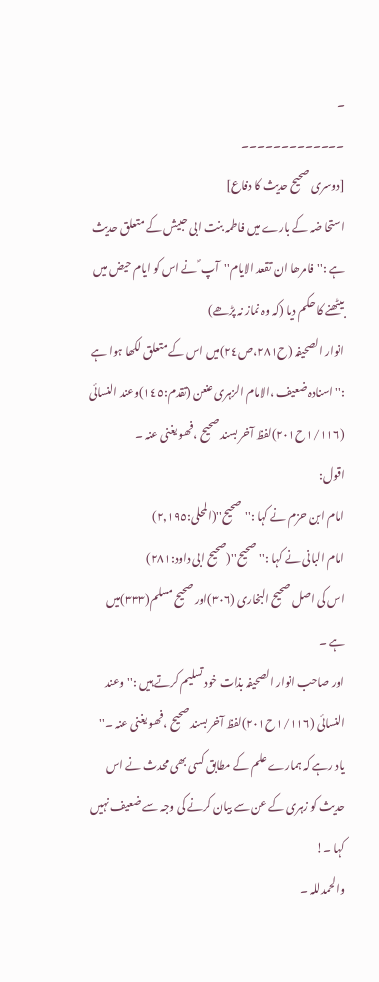۔
۔۔۔۔۔۔۔۔۔۔۔۔۔
[دوسری صحیح حدیث کا دفاع]
استحا ضہ کے بارے میں فاطمہ بنت ابی حبیش کے متعلق حدیث ہے :''فامرھا ان تقعد الایام''آپ ؐ نے اس کو ایام حیض میں بیٹھنے کا حکم دیا (کہ وہ نماز نہ پڑھے)
انوار الصحیفہ (ح٢٨١،ص٢٤)میں اس کے متعلق لکھا ہوا ہے :''اسنادہ ضعیف ،الامام الزہری عنعن (تقدم:١٤٥)وعند النسائی (١/١١٦ح٢٠١)لفظ آخر بسند صحیح ،فھو یغنی عنہ ۔
اقول:
امام ابن حزم نے کہا :''صحیح''(المحلی:٢٫١٩٥)
امام البانی نے کہا :''صحیح''(صحیح ابی داود:٢٨١)
اس کی اصل صحیح البخاری (٣٠٦)اور صحیح مسلم(٣٣٣)میں ہے ۔
اور صاحب انوار الصحیفہ بذات خود تسلیم کرتے ہیں :''وعند النسائی (١/١١٦ح٢٠١)لفظ آخر بسند صحیح ،فھو یغنی عنہ ۔''
یاد رہے کہ ہمارے علم کے مطابق کسی بھی محدث نے اس حدیث کو زہری کے عن سے بیان کرنے کی وجہ سے ضعیف نہیں کہا ۔!
والحمدللہ ۔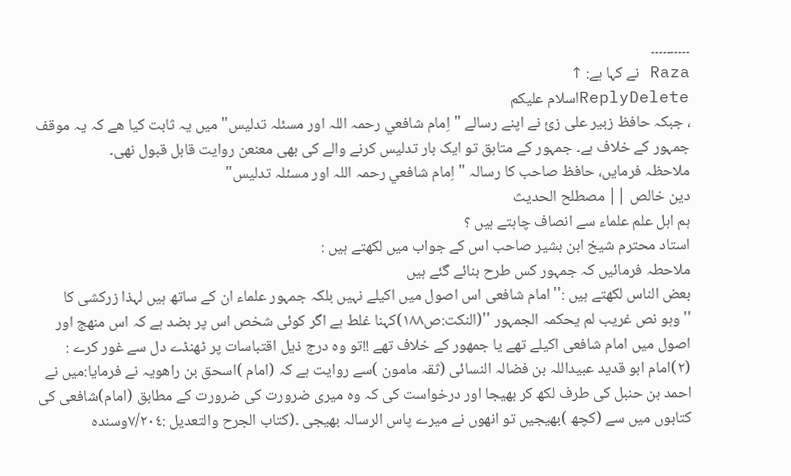۔۔۔۔۔۔۔۔۔۔
Raza نے کہا ہے: ↑
ReplyDeleteاسلام علیکم
، جبکہ حافظ زبیر علی زئ نے اپنے رسالے "اِمام شافعي رحمہ اللہ اور مسئلہ تدليس" میں یہ ثابت کیا ھے کہ یہ موقف جمہور کے خلاف ہے۔ جمہور کے متابق تو ایک بار تدلیس کرنے والے کی بھی معنعن روایت قابل قبول نھی۔
ملاحظہ فرمایں، حافظ صاحب کا رسالہ "اِمام شافعي رحمہ اللہ اور مسئلہ تدليس"
دين خالص || مصطلح الحدیث
ہم اہل علم علماء سے انصاف چاہتے ہیں ؟
استاد محترم شیخ ابن بشیر صاحب اس کے جواب میں لکھتے ہیں :
ملاحطہ فرمائیں کہ جمہور کس طرح بنائے گئے ہیں
بعض الناس لکھتے ہیں :''امام شافعی اس اصول میں اکیلے نہیں بلکہ جمہور علماء ان کے ساتھ ہیں لہذا زرکشی کا ''وہو نص غریب لم یحکمہ الجمہور ''(النکت:ص١٨٨)کہنا غلط ہے اگر کوئی شخص اس پر بضد ہے کہ اس منھج اور اصول میں امام شافعی اکیلے تھے یا جمھور کے خلاف تھے !!تو وہ درج ذیل اقتباسات پر ٹھنڈے دل سے غور کرے :
(٢)امام ابو قدید عبیداللہ بن فضالہ النسائی (ثقہ مامون )سے روایت ہے کہ (امام )اسحق بن راھویہ نے فرمایا:میں نے احمد بن حنبل کی طرف لکھ کر بھیجا اور درخواست کی کہ وہ میری ضرورت کی ضرورت کے مطابق (امام)شافعی کی کتابوں میں سے (کچھ )بھیجیں تو انھوں نے میرے پاس الرسالہ بھیجی ۔(کتاب الجرح والتعدیل :٧/٢٠٤وسندہ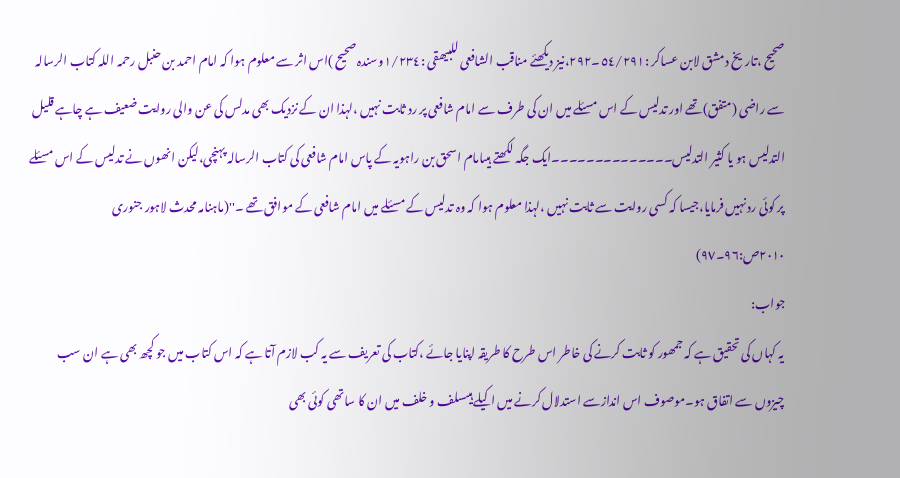صحیح ،تاریخ دمشق لابن عساکر :٥٤/٢٩١۔٢٩٢،نیز دیکھئے مناقب الشافعی للبیھقی :١/٢٣٤وسندہ صحیح )اس اثر سے معلوم ہوا کہ امام احمد بن حنبل رحمہ اللہ کتاب الرسالہ سے راضی (متفق)تھے اور تدلیس کے اس مسئلے میں ان کی طرف سے امام شافعی پر رد ثابت نہیں ،لہذا ان کے نزدیک بھی مدلس کی عن والی روایت ضعیف ہے چاہے قلیل التدلیس ہو یا کثیر التدلیس۔۔۔۔۔۔۔۔۔۔۔۔۔۔ایک جگہ لکھتے ہیںامام اسحق بن راہویہ کے پاس امام شافعی کی کتاب الرسالہ پہنچی،لیکن انھوں نے تدلیس کے اس مسئلے پر کوئی رد نہیں فرمایا،جیسا کہ کسی روایت سے ثابت نہیں ،لہذا معلوم ہوا کہ وہ تدلیس کے مسئلے میں امام شافعی کے موافق تھے ۔''(ماہنامہ محدث لاہور جنوری ٢٠١٠ص:٩٦۔٩٧)
جواب:
یہ کہاں کی تحقیق ہے کہ جمھور کو ثابت کرنے کی خاطر اس طرح کا طریقہ اپنایا جائے ،کتاب کی تعریف سے یہ کب لازم آتا ہے کہ اس کتاب میں جو کچھ بھی ہے ان سب چیزوں سے اتفاق ہو۔موصوف اس اندازسے استدلال کرنے میں اکیلے ہیںسلف و خلف میں ان کا ساتھی کوئی بھی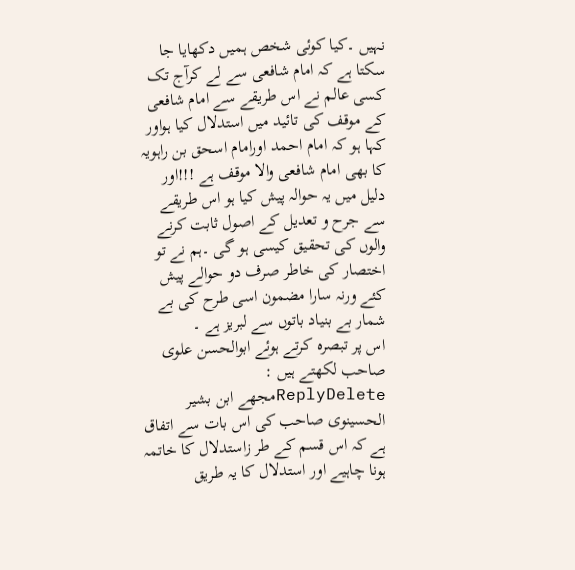نہیں ۔کیا کوئی شخص ہمیں دکھایا جا سکتا ہے کہ امام شافعی سے لے کرآج تک کسی عالم نے اس طریقے سے امام شافعی کے موقف کی تائید میں استدلال کیا ہواور کہا ہو کہ امام احمد اورامام اسحق بن راہویہ کا بھی امام شافعی والا موقف ہے !!!اور دلیل میں یہ حوالہ پیش کیا ہو اس طریقے سے جرح و تعدیل کے اصول ثابت کرنے والوں کی تحقیق کیسی ہو گی ۔ہم نے تو اختصار کی خاطر صرف دو حوالے پیش کئے ورنہ سارا مضمون اسی طرح کی بے شمار بے بنیاد باتوں سے لبریز ہے ۔
اس پر تبصرہ کرتے ہوئے ابوالحسن علوی صاحب لکھتے ہیں :
ReplyDeleteمجھے ابن بشیر الحسینوی صاحب کی اس بات سے اتفاق ہے کہ اس قسم کے طر زاستدلال کا خاتمہ ہونا چاہیے اور استدلال کا یہ طریق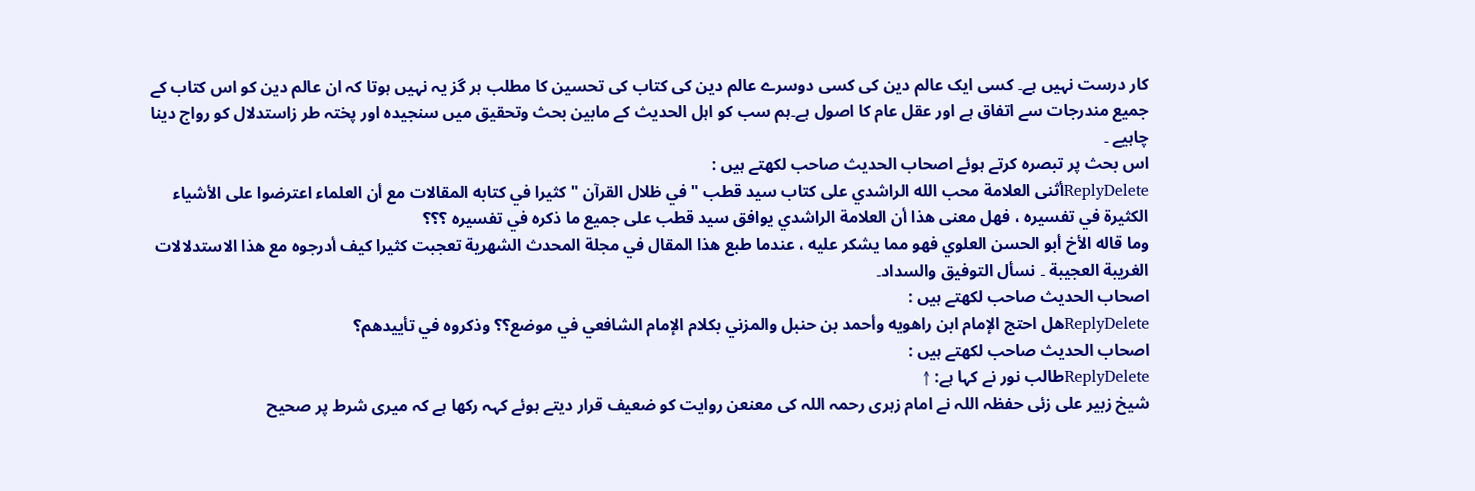کار درست نہیں ہے۔ کسی ایک عالم دین کی کسی دوسرے عالم دین کی کتاب کی تحسین کا مطلب ہر گز یہ نہیں ہوتا کہ ان عالم دین کو اس کتاب کے جمیع مندرجات سے اتفاق ہے اور عقل عام کا اصول ہے۔ہم سب کو اہل الحدیث کے مابین بحث وتحقیق میں سنجیدہ اور پختہ طر زاستدلال کو رواج دینا چاہیے ۔
اس بحث پر تبصرہ کرتے ہوئے اصحاب الحدیث صاحب لکھتے ہیں :
ReplyDeleteأثنى العلامة محب الله الراشدي على كتاب سيد قطب " في ظلال القرآن " كثيرا في كتابه المقالات مع أن العلماء اعترضوا على الأشياء الكثيرة في تفسيره ، فهل معنى هذا أن العلامة الراشدي يوافق سيد قطب على جميع ما ذكره في تفسيره ؟؟؟
وما قاله الأخ أبو الحسن العلوي فهو مما يشكر عليه ، عندما طبع هذا المقال في مجلة المحدث الشهرية تعجبت كثيرا كيف أدرجوه مع هذا الاستدلالات الغريبة العجيبة ۔ نسأل التوفيق والسداد۔
اصحاب الحدیث صاحب لکھتے ہیں :
ReplyDeleteهل احتج الإمام ابن راهويه وأحمد بن حنبل والمزني بكلام الإمام الشافعي في موضع؟؟ وذكروه في تأييدهم؟
اصحاب الحدیث صاحب لکھتے ہیں :
ReplyDeleteطالب نور نے کہا ہے: ↑
شیخ زبیر علی زئی حفظہ اللہ نے امام زہری رحمہ اللہ کی معنعن روایت کو ضعیف قرار دیتے ہوئے کہہ رکھا ہے کہ میری شرط پر صحیح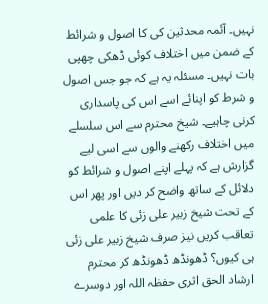نہیں۔ آئمہ محدثین کی کا اصول و شرائط کے ضمن میں اختلاف کوئی ڈھکی چھپی بات نہیں۔ مسئلہ یہ ہے کہ جو جس اصول و شرط کو اپنائے اسے اس کی پاسداری کرنی چاہیے۔ شیخ محترم سے اس سلسلے میں اختلاف رکھنے والوں سے اسی لیے گزارش ہے کہ پہلے اپنے اصول و شرائط کو دلائل کے ساتھ واضح کر دیں اور پھر اس کے تحت شیخ زبیر علی زئی کا علمی تعاقب کریں نیز صرف شیخ زبیر علی زئی ہی کیوں؟ ڈھونڈھ ڈھونڈھ کر محترم ارشاد الحق اثری حفظہ اللہ اور دوسرے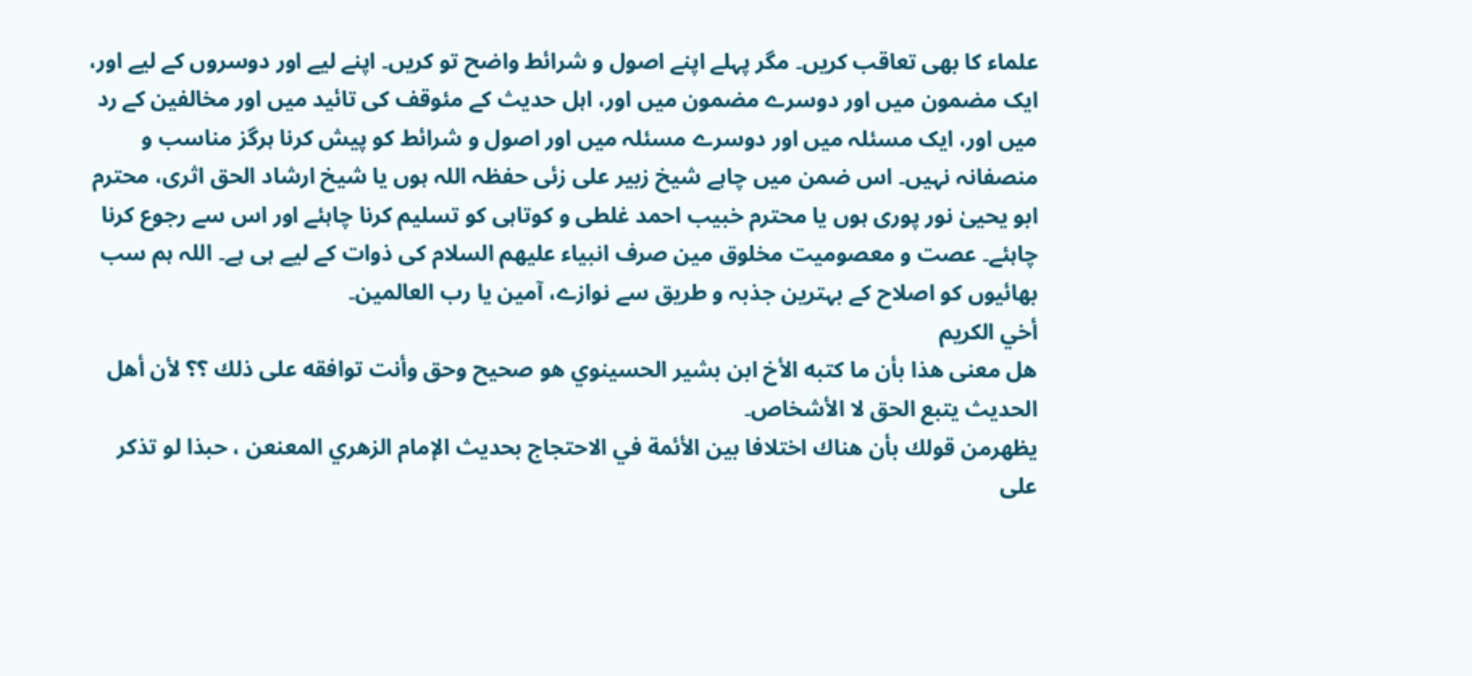علماء کا بھی تعاقب کریں۔ مگر پہلے اپنے اصول و شرائط واضح تو کریں۔ اپنے لیے اور دوسروں کے لیے اور، ایک مضمون میں اور دوسرے مضمون میں اور، اہل حدیث کے مئوقف کی تائید میں اور مخالفین کے رد میں اور، ایک مسئلہ میں اور دوسرے مسئلہ میں اور اصول و شرائط کو پیش کرنا ہرگز مناسب و منصفانہ نہیں۔ اس ضمن میں چاہے شیخ زبیر علی زئی حفظہ اللہ ہوں یا شیخ ارشاد الحق اثری، محترم ابو یحییٰ نور پوری ہوں یا محترم خبیب احمد غلطی و کوتاہی کو تسلیم کرنا چاہئے اور اس سے رجوع کرنا چاہئے۔ عصت و معصومیت مخلوق مین صرف انبیاء علیھم السلام کی ذوات کے لیے ہی ہے۔ اللہ ہم سب بھائیوں کو اصلاح کے بہترین جذبہ و طریق سے نوازے، آمین یا رب العالمین۔
أخي الكريم
هل معنى هذا بأن ما كتبه الأخ ابن بشير الحسينوي هو صحيح وحق وأنت توافقه على ذلك ؟؟ لأن أهل الحديث يتبع الحق لا الأشخاص۔
يظهرمن قولك بأن هناك اختلافا بين الأئمة في الاحتجاج بحديث الإمام الزهري المعنعن ، حبذا لو تذكر على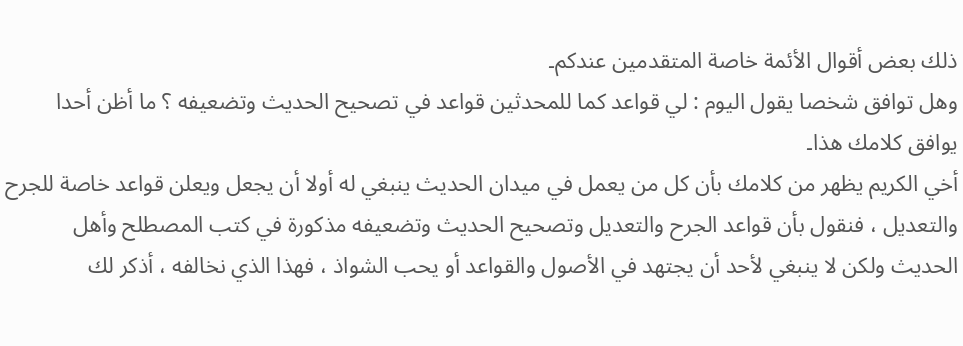ذلك بعض أقوال الأئمة خاصة المتقدمين عندكم۔
وهل توافق شخصا يقول اليوم : لي قواعد كما للمحدثين قواعد في تصحيح الحديث وتضعيفه ؟ ما أظن أحدا يوافق كلامك هذا۔
أخي الكريم يظهر من كلامك بأن كل من يعمل في ميدان الحديث ينبغي له أولا أن يجعل ويعلن قواعد خاصة للجرح والتعديل ، فنقول بأن قواعد الجرح والتعديل وتصحيح الحديث وتضعيفه مذكورة في كتب المصطلح وأهل الحديث ولكن لا ينبغي لأحد أن يجتهد في الأصول والقواعد أو يحب الشواذ ، فهذا الذي نخالفه ، أذكر لك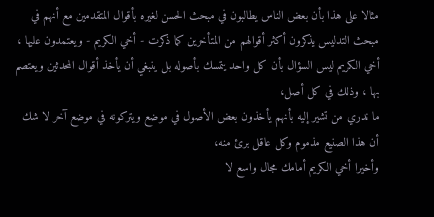مثالا على هذا بأن بعض الناس يطالبون في مبحث الحسن لغيره بأقوال المتقدمين مع أنهم في مبحث التدليس يذكرون أكثر أقوالهم من المتأخرين كما ذكرت - أخي الكريم - ويعتمدون عليها ،
أخي الكريم ليس السؤال بأن كل واحد يتمسك بأصوله بل ينبغي أن يأخذ أقوال المحدثين ويعتصم بها ، وذلك في كل أصل،
ما ندري من تشير إليه بأنهم يأخذون بعض الأصول في موضع ويتركونه في موضع آخر لا شك أن هذا الصنيع مذموم وكل عاقل برئ منه،
وأخيرا أخي الكريم أمامك مجال واسع لا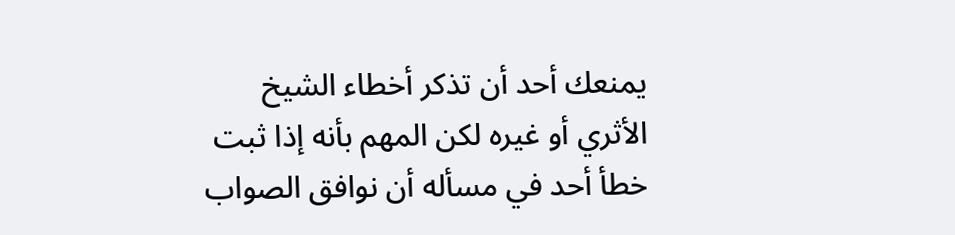يمنعك أحد أن تذكر أخطاء الشيخ الأثري أو غيره لكن المهم بأنه إذا ثبت خطأ أحد في مسأله أن نوافق الصواب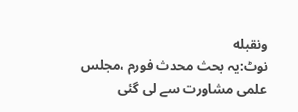ونقبله
نوٹ:یہ بحث محدث فورم ،مجلس علمی مشاورت سے لی گئی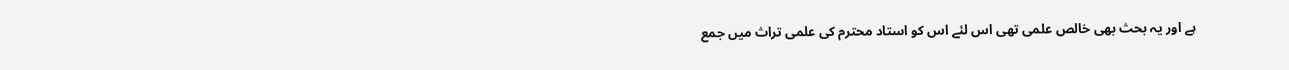ہے اور یہ بحث بھی خالص علمی تھی اس لئے اس کو استاد محترم کی علمی تراث میں جمع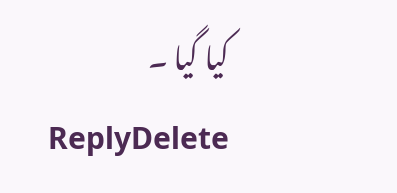کیا گیا ۔
ReplyDelete